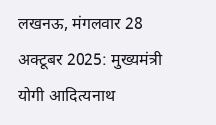लखनऊ, मंगलवार 28 अक्टूबर 2025: मुख्यमंत्री योगी आदित्यनाथ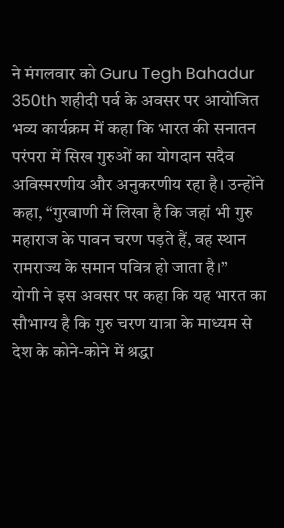ने मंगलवार को Guru Tegh Bahadur 350th शहीदी पर्व के अवसर पर आयोजित भव्य कार्यक्रम में कहा कि भारत की सनातन परंपरा में सिख गुरुओं का योगदान सदैव अविस्मरणीय और अनुकरणीय रहा है। उन्होंने कहा, “गुरबाणी में लिखा है कि जहां भी गुरु महाराज के पावन चरण पड़ते हैं, वह स्थान रामराज्य के समान पवित्र हो जाता है।”
योगी ने इस अवसर पर कहा कि यह भारत का सौभाग्य है कि गुरु चरण यात्रा के माध्यम से देश के कोने-कोने में श्रद्धा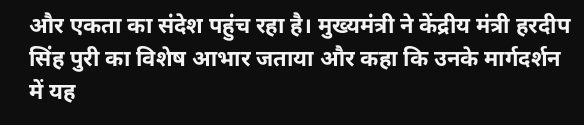और एकता का संदेश पहुंच रहा है। मुख्यमंत्री ने केंद्रीय मंत्री हरदीप सिंह पुरी का विशेष आभार जताया और कहा कि उनके मार्गदर्शन में यह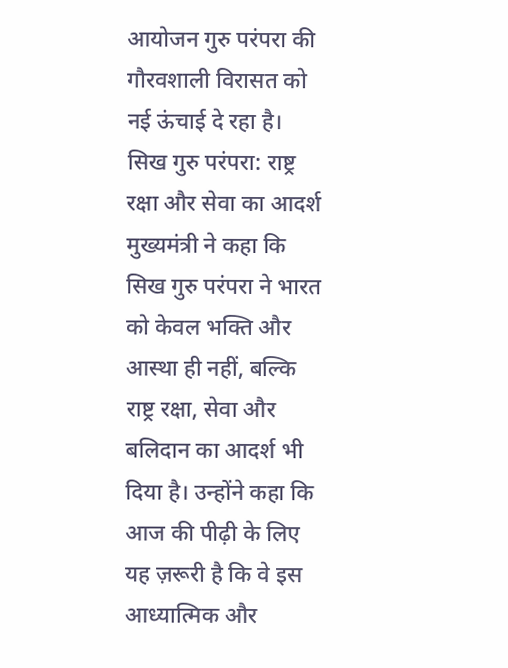आयोजन गुरु परंपरा की गौरवशाली विरासत को नई ऊंचाई दे रहा है।
सिख गुरु परंपरा: राष्ट्र रक्षा और सेवा का आदर्श
मुख्यमंत्री ने कहा कि सिख गुरु परंपरा ने भारत को केवल भक्ति और आस्था ही नहीं, बल्कि राष्ट्र रक्षा, सेवा और बलिदान का आदर्श भी दिया है। उन्होंने कहा कि आज की पीढ़ी के लिए यह ज़रूरी है कि वे इस आध्यात्मिक और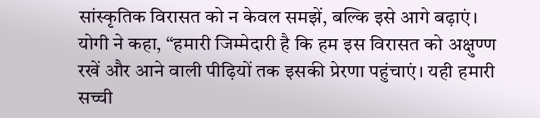सांस्कृतिक विरासत को न केवल समझें, बल्कि इसे आगे बढ़ाएं।
योगी ने कहा, “हमारी जिम्मेदारी है कि हम इस विरासत को अक्षुण्ण रखें और आने वाली पीढ़ियों तक इसकी प्रेरणा पहुंचाएं। यही हमारी सच्ची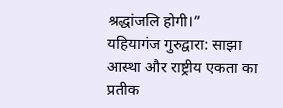श्रद्धांजलि होगी।”
यहियागंज गुरुद्वारा: साझा आस्था और राष्ट्रीय एकता का प्रतीक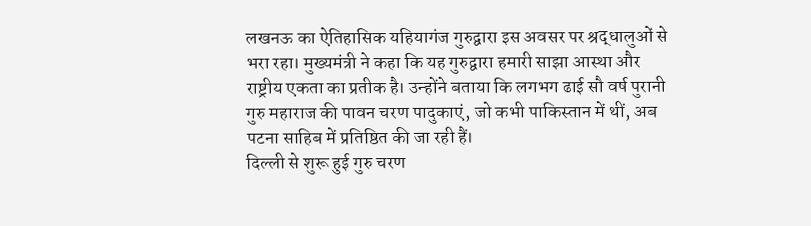लखनऊ का ऐतिहासिक यहियागंज गुरुद्वारा इस अवसर पर श्रद्धालुओं से भरा रहा। मुख्यमंत्री ने कहा कि यह गुरुद्वारा हमारी साझा आस्था और राष्ट्रीय एकता का प्रतीक है। उन्होंने बताया कि लगभग ढाई सौ वर्ष पुरानी गुरु महाराज की पावन चरण पादुकाएं, जो कभी पाकिस्तान में थीं, अब पटना साहिब में प्रतिष्ठित की जा रही हैं।
दिल्ली से शुरू हुई गुरु चरण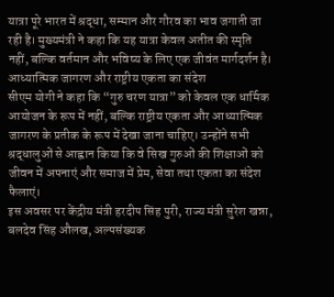यात्रा पूरे भारत में श्रद्धा, सम्मान और गौरव का भाव जगाती जा रही है। मुख्यमंत्री ने कहा कि यह यात्रा केवल अतीत की स्मृति नहीं, बल्कि वर्तमान और भविष्य के लिए एक जीवंत मार्गदर्शन है।
आध्यात्मिक जागरण और राष्ट्रीय एकता का संदेश
सीएम योगी ने कहा कि “गुरु चरण यात्रा” को केवल एक धार्मिक आयोजन के रूप में नहीं, बल्कि राष्ट्रीय एकता और आध्यात्मिक जागरण के प्रतीक के रूप में देखा जाना चाहिए। उन्होंने सभी श्रद्धालुओं से आह्वान किया कि वे सिख गुरुओं की शिक्षाओं को जीवन में अपनाएं और समाज में प्रेम, सेवा तथा एकता का संदेश फैलाएं।
इस अवसर पर केंद्रीय मंत्री हरदीप सिंह पुरी, राज्य मंत्री सुरेश खन्ना, बलदेव सिंह औलख, अल्पसंख्यक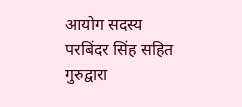आयोग सदस्य परबिंदर सिंह सहित गुरुद्वारा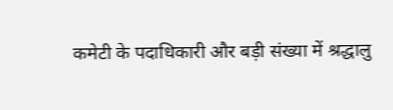कमेटी के पदाधिकारी और बड़ी संख्या में श्रद्धालु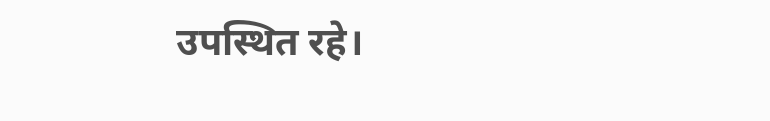उपस्थित रहे।